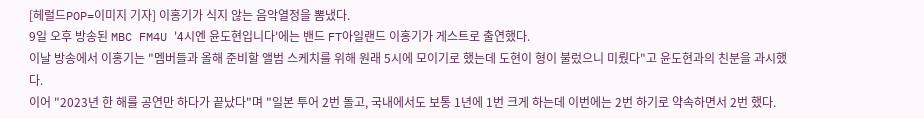[헤럴드POP=이미지 기자] 이홍기가 식지 않는 음악열정을 뽐냈다.
9일 오후 방송된 MBC FM4U '4시엔 윤도현입니다'에는 밴드 FT아일랜드 이홍기가 게스트로 출연했다.
이날 방송에서 이홍기는 "멤버들과 올해 준비할 앨범 스케치를 위해 원래 5시에 모이기로 했는데 도현이 형이 불렀으니 미뤘다"고 윤도현과의 친분을 과시했다.
이어 "2023년 한 해를 공연만 하다가 끝났다"며 "일본 투어 2번 돌고, 국내에서도 보통 1년에 1번 크게 하는데 이번에는 2번 하기로 약속하면서 2번 했다.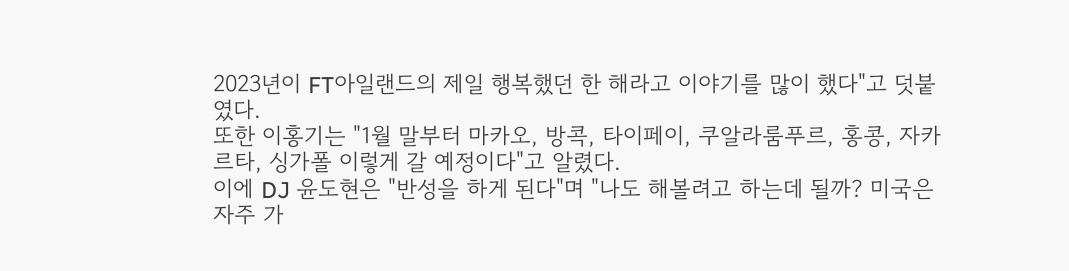2023년이 FT아일랜드의 제일 행복했던 한 해라고 이야기를 많이 했다"고 덧붙였다.
또한 이홍기는 "1월 말부터 마카오, 방콕, 타이페이, 쿠알라룸푸르, 홍콩, 자카르타, 싱가폴 이렇게 갈 예정이다"고 알렸다.
이에 DJ 윤도현은 "반성을 하게 된다"며 "나도 해볼려고 하는데 될까? 미국은 자주 가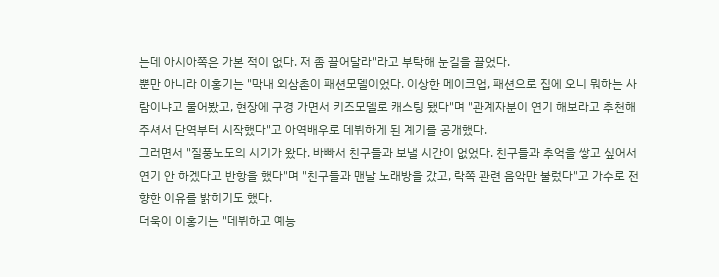는데 아시아쪽은 가본 적이 없다. 저 좀 끌어달라"라고 부탁해 눈길을 끌었다.
뿐만 아니라 이홍기는 "막내 외삼촌이 패션모델이었다. 이상한 메이크업, 패션으로 집에 오니 뭐하는 사람이냐고 물어봤고, 현장에 구경 가면서 키즈모델로 캐스팅 됐다"며 "관계자분이 연기 해보라고 추천해주셔서 단역부터 시작했다"고 아역배우로 데뷔하게 된 계기를 공개했다.
그러면서 "질풍노도의 시기가 왔다. 바빠서 친구들과 보낼 시간이 없었다. 친구들과 추억을 쌓고 싶어서 연기 안 하겠다고 반항을 했다"며 "친구들과 맨날 노래방을 갔고, 락쪽 관련 음악만 불렀다"고 가수로 전향한 이유를 밝히기도 했다.
더욱이 이홍기는 "데뷔하고 예능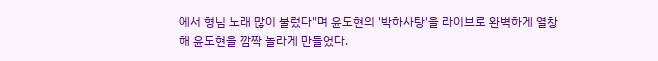에서 형님 노래 많이 불렀다"며 윤도현의 '박하사탕'을 라이브로 완벽하게 열창해 윤도현을 깜짝 놀라게 만들었다.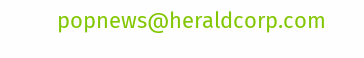popnews@heraldcorp.com